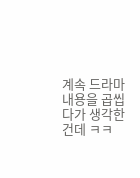계속 드라마 내용을 곱씹다가 생각한 건데 ㅋㅋ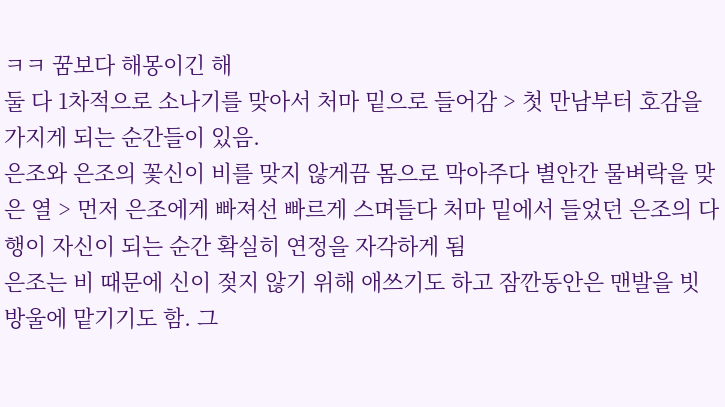ㅋㅋ 꿈보다 해몽이긴 해
둘 다 1차적으로 소나기를 맞아서 처마 밑으로 들어감 > 첫 만남부터 호감을 가지게 되는 순간들이 있음.
은조와 은조의 꽃신이 비를 맞지 않게끔 몸으로 막아주다 별안간 물벼락을 맞은 열 > 먼저 은조에게 빠져선 빠르게 스며들다 처마 밑에서 들었던 은조의 다행이 자신이 되는 순간 확실히 연정을 자각하게 됨
은조는 비 때문에 신이 젖지 않기 위해 애쓰기도 하고 잠깐동안은 맨발을 빗방울에 맡기기도 함. 그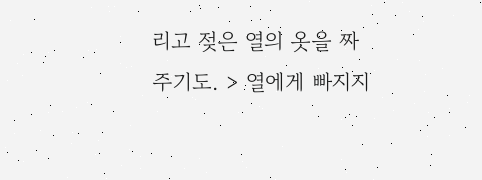리고 젖은 열의 옷을 짜 주기도. > 열에게 빠지지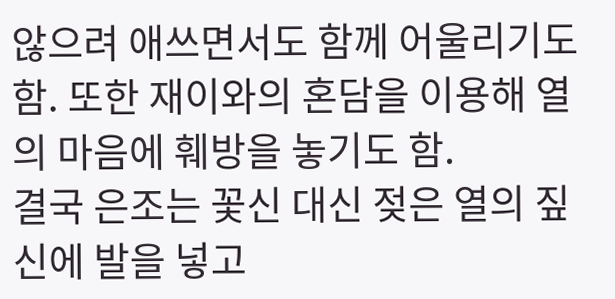않으려 애쓰면서도 함께 어울리기도 함. 또한 재이와의 혼담을 이용해 열의 마음에 훼방을 놓기도 함.
결국 은조는 꽃신 대신 젖은 열의 짚신에 발을 넣고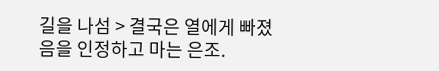길을 나섬 > 결국은 열에게 빠졌음을 인정하고 마는 은조.